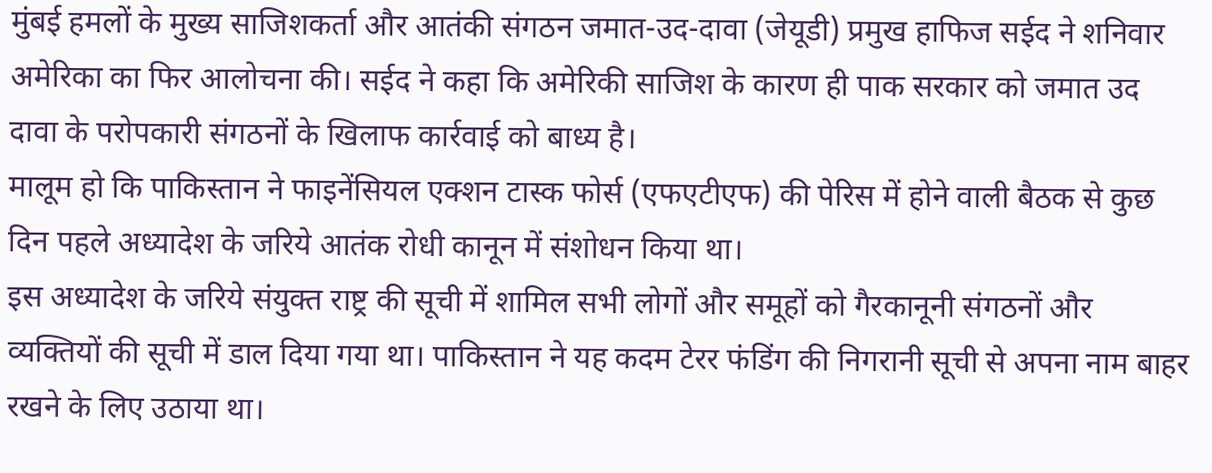मुंबई हमलों के मुख्य साजिशकर्ता और आतंकी संगठन जमात-उद-दावा (जेयूडी) प्रमुख हाफिज सईद ने शनिवार
अमेरिका का फिर आलोचना की। सईद ने कहा कि अमेरिकी साजिश के कारण ही पाक सरकार को जमात उद दावा के परोपकारी संगठनों के खिलाफ कार्रवाई को बाध्य है।
मालूम हो कि पाकिस्तान ने फाइनेंसियल एक्शन टास्क फोर्स (एफएटीएफ) की पेरिस में होने वाली बैठक से कुछ दिन पहले अध्यादेश के जरिये आतंक रोधी कानून में संशोधन किया था।
इस अध्यादेश के जरिये संयुक्त राष्ट्र की सूची में शामिल सभी लोगों और समूहों को गैरकानूनी संगठनों और व्यक्तियों की सूची में डाल दिया गया था। पाकिस्तान ने यह कदम टेरर फंडिंग की निगरानी सूची से अपना नाम बाहर रखने के लिए उठाया था।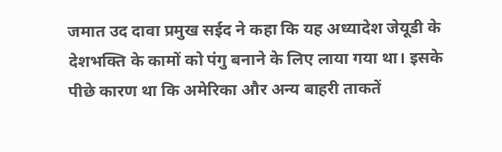जमात उद दावा प्रमुख सईद ने कहा कि यह अध्यादेश जेयूडी के देशभक्ति के कामों को पंगु बनाने के लिए लाया गया था। इसके पीछे कारण था कि अमेरिका और अन्य बाहरी ताकतें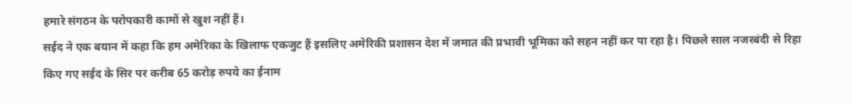हमारे संगठन के परोपकारी कामों से खुश नहीं हैं।
सईद ने एक बयान में कहा कि हम अमेरिका के खिलाफ एकजुट हैं इसलिए अमेरिकी प्रशासन देश में जमात की प्रभावी भूमिका को सहन नहीं कर पा रहा है। पिछले साल नजरबंदी से रिहा किए गए सईद के सिर पर करीब 65 करोड़ रुपये का ईनाम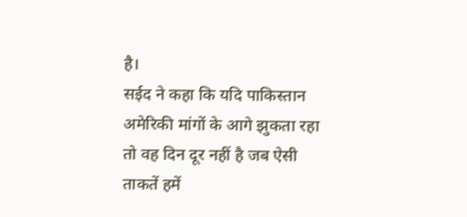है।
सईद ने कहा कि यदि पाकिस्तान अमेरिकी मांगों के आगे झुकता रहा तो वह दिन दूर नहीं है जब ऐसी ताकतें हमें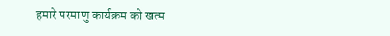हमारे परमाणु कार्यक्रम को खत्म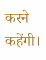करने कहेंगी।